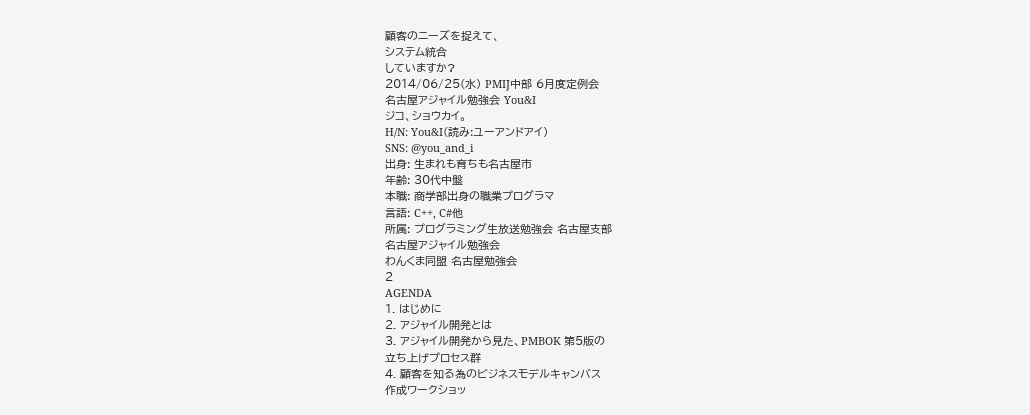顧客のニーズを捉えて、
システム統合
していますか?
2014/06/25(水) PMIJ中部 6月度定例会
名古屋アジャイル勉強会 You&I
ジコ、ショウカイ。
H/N: You&I(読み:ユーアンドアイ)
SNS: @you_and_i
出身: 生まれも育ちも名古屋市
年齢: 30代中盤
本職: 商学部出身の職業プログラマ
言語: C++, C#他
所属: プログラミング生放送勉強会 名古屋支部
名古屋アジャイル勉強会
わんくま同盟 名古屋勉強会
2
AGENDA
1. はじめに
2. アジャイル開発とは
3. アジャイル開発から見た、PMBOK 第5版の
立ち上げプロセス群
4. 顧客を知る為のビジネスモデルキャンバス
作成ワークショッ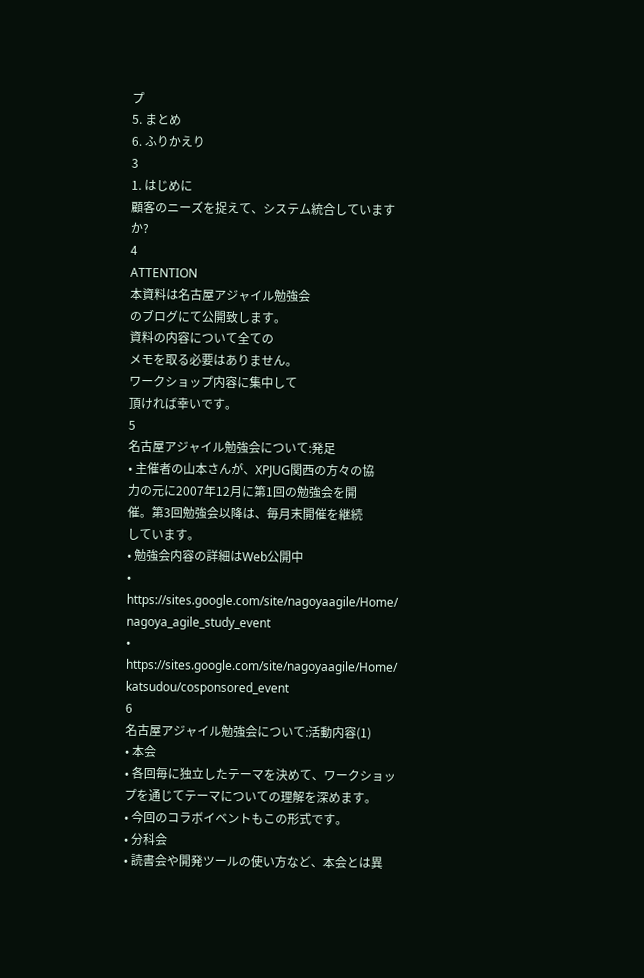プ
5. まとめ
6. ふりかえり
3
1. はじめに
顧客のニーズを捉えて、システム統合していますか?
4
ATTENTION
本資料は名古屋アジャイル勉強会
のブログにて公開致します。
資料の内容について全ての
メモを取る必要はありません。
ワークショップ内容に集中して
頂ければ幸いです。
5
名古屋アジャイル勉強会について:発足
• 主催者の山本さんが、XPJUG関西の方々の協
力の元に2007年12月に第1回の勉強会を開
催。第3回勉強会以降は、毎月末開催を継続
しています。
• 勉強会内容の詳細はWeb公開中
• https://sites.google.com/site/nagoyaagile/Home/
nagoya_agile_study_event
• https://sites.google.com/site/nagoyaagile/Home/
katsudou/cosponsored_event
6
名古屋アジャイル勉強会について:活動内容(1)
• 本会
• 各回毎に独立したテーマを決めて、ワークショッ
プを通じてテーマについての理解を深めます。
• 今回のコラボイベントもこの形式です。
• 分科会
• 読書会や開発ツールの使い方など、本会とは異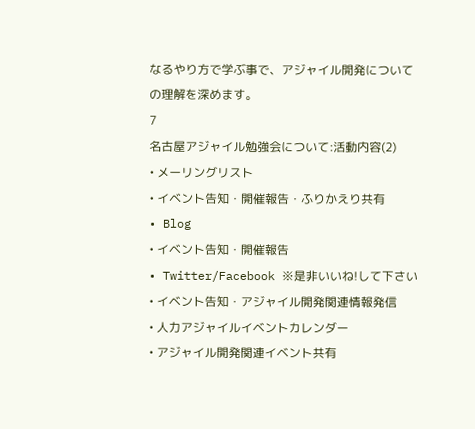なるやり方で学ぶ事で、アジャイル開発について
の理解を深めます。
7
名古屋アジャイル勉強会について:活動内容(2)
• メーリングリスト
• イベント告知・開催報告・ふりかえり共有
• Blog
• イベント告知・開催報告
• Twitter/Facebook ※是非いいね!して下さい
• イベント告知・アジャイル開発関連情報発信
• 人力アジャイルイベントカレンダー
• アジャイル開発関連イベント共有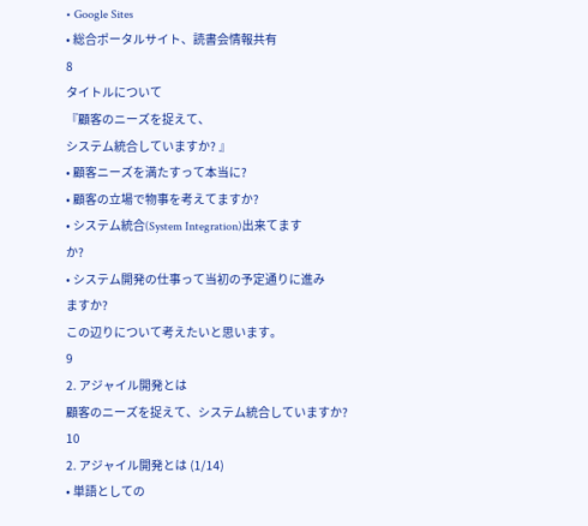• Google Sites
• 総合ポータルサイト、読書会情報共有
8
タイトルについて
『顧客のニーズを捉えて、
システム統合していますか? 』
• 顧客ニーズを満たすって本当に?
• 顧客の立場で物事を考えてますか?
• システム統合(System Integration)出来てます
か?
• システム開発の仕事って当初の予定通りに進み
ますか?
この辺りについて考えたいと思います。
9
2. アジャイル開発とは
顧客のニーズを捉えて、システム統合していますか?
10
2. アジャイル開発とは (1/14)
• 単語としての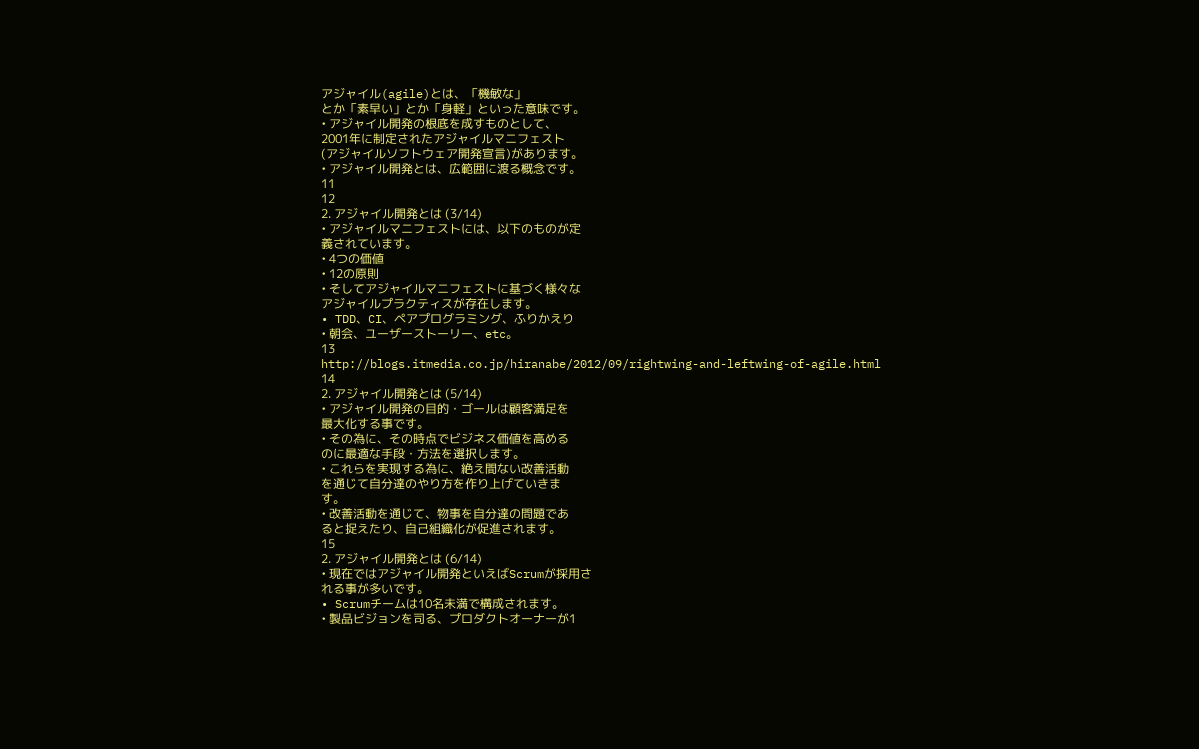アジャイル(agile)とは、「機敏な」
とか「素早い」とか「身軽」といった意味です。
• アジャイル開発の根底を成すものとして、
2001年に制定されたアジャイルマニフェスト
(アジャイルソフトウェア開発宣言)があります。
• アジャイル開発とは、広範囲に渡る概念です。
11
12
2. アジャイル開発とは (3/14)
• アジャイルマニフェストには、以下のものが定
義されています。
• 4つの価値
• 12の原則
• そしてアジャイルマニフェストに基づく様々な
アジャイルプラクティスが存在します。
• TDD、CI、ペアプログラミング、ふりかえり
• 朝会、ユーザーストーリー、etc。
13
http://blogs.itmedia.co.jp/hiranabe/2012/09/rightwing-and-leftwing-of-agile.html
14
2. アジャイル開発とは (5/14)
• アジャイル開発の目的・ゴールは顧客満足を
最大化する事です。
• その為に、その時点でビジネス価値を高める
のに最適な手段・方法を選択します。
• これらを実現する為に、絶え間ない改善活動
を通じて自分達のやり方を作り上げていきま
す。
• 改善活動を通じて、物事を自分達の問題であ
ると捉えたり、自己組織化が促進されます。
15
2. アジャイル開発とは (6/14)
• 現在ではアジャイル開発といえばScrumが採用さ
れる事が多いです。
• Scrumチームは10名未満で構成されます。
• 製品ビジョンを司る、プロダクトオーナーが1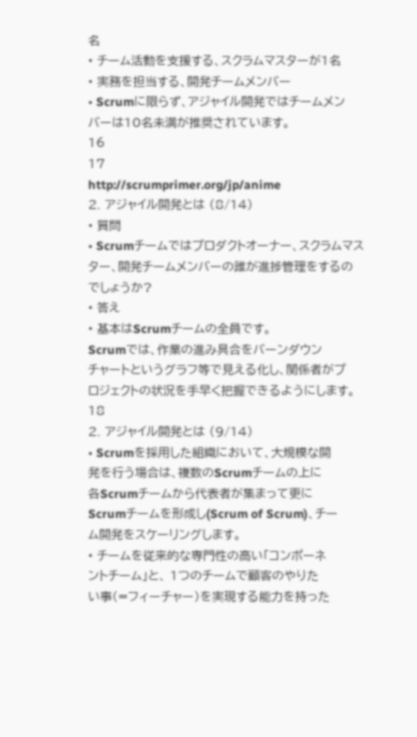名
• チーム活動を支援する、スクラムマスターが1名
• 実務を担当する、開発チームメンバー
• Scrumに限らず、アジャイル開発ではチームメン
バーは10名未満が推奨されています。
16
17
http://scrumprimer.org/jp/anime
2. アジャイル開発とは (8/14)
• 質問
• Scrumチームではプロダクトオーナー、スクラムマス
ター、開発チームメンバーの誰が進捗管理をするの
でしょうか?
• 答え
• 基本はScrumチームの全員です。
Scrumでは、作業の進み具合をバーンダウン
チャートというグラフ等で見える化し、関係者がプ
ロジェクトの状況を手早く把握できるようにします。
18
2. アジャイル開発とは (9/14)
• Scrumを採用した組織において、大規模な開
発を行う場合は、複数のScrumチームの上に
各Scrumチームから代表者が集まって更に
Scrumチームを形成し(Scrum of Scrum)、チー
ム開発をスケーリングします。
• チームを従来的な専門性の高い「コンポーネ
ントチーム」と、 1つのチームで顧客のやりた
い事(=フィーチャー)を実現する能力を持った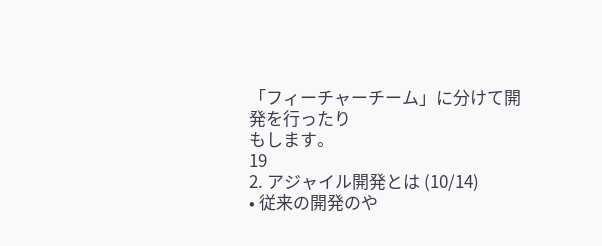「フィーチャーチーム」に分けて開発を行ったり
もします。
19
2. アジャイル開発とは (10/14)
• 従来の開発のや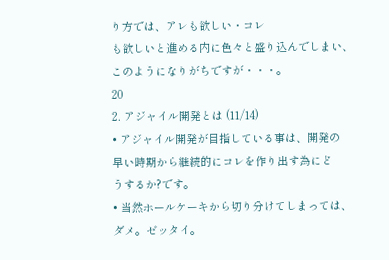り方では、アレも欲しい・コレ
も欲しいと進める内に色々と盛り込んでしまい、
このようになりがちですが・・・。
20
2. アジャイル開発とは (11/14)
• アジャイル開発が目指している事は、開発の
早い時期から継続的にコレを作り出す為にど
うするか?です。
• 当然ホールケーキから切り分けてしまっては、
ダメ。ゼッタイ。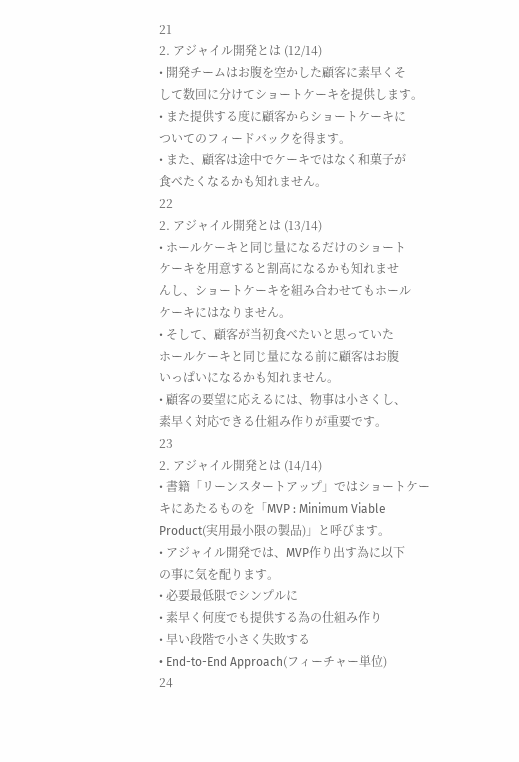21
2. アジャイル開発とは (12/14)
• 開発チームはお腹を空かした顧客に素早くそ
して数回に分けてショートケーキを提供します。
• また提供する度に顧客からショートケーキに
ついてのフィードバックを得ます。
• また、顧客は途中でケーキではなく和菓子が
食べたくなるかも知れません。
22
2. アジャイル開発とは (13/14)
• ホールケーキと同じ量になるだけのショート
ケーキを用意すると割高になるかも知れませ
んし、ショートケーキを組み合わせてもホール
ケーキにはなりません。
• そして、顧客が当初食べたいと思っていた
ホールケーキと同じ量になる前に顧客はお腹
いっぱいになるかも知れません。
• 顧客の要望に応えるには、物事は小さくし、
素早く対応できる仕組み作りが重要です。
23
2. アジャイル開発とは (14/14)
• 書籍「リーンスタートアップ」ではショートケー
キにあたるものを「MVP : Minimum Viable
Product(実用最小限の製品)」と呼びます。
• アジャイル開発では、MVP作り出す為に以下
の事に気を配ります。
• 必要最低限でシンプルに
• 素早く何度でも提供する為の仕組み作り
• 早い段階で小さく失敗する
• End-to-End Approach(フィーチャー単位)
24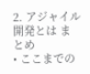2. アジャイル開発とは まとめ
• ここまでの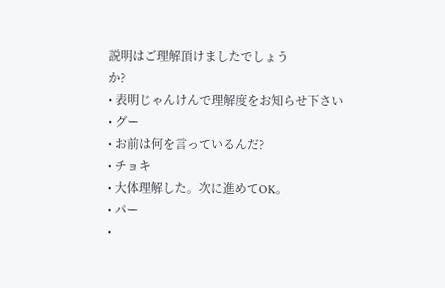説明はご理解頂けましたでしょう
か?
• 表明じゃんけんで理解度をお知らせ下さい
• グー
• お前は何を言っているんだ?
• チョキ
• 大体理解した。次に進めてOK。
• パー
•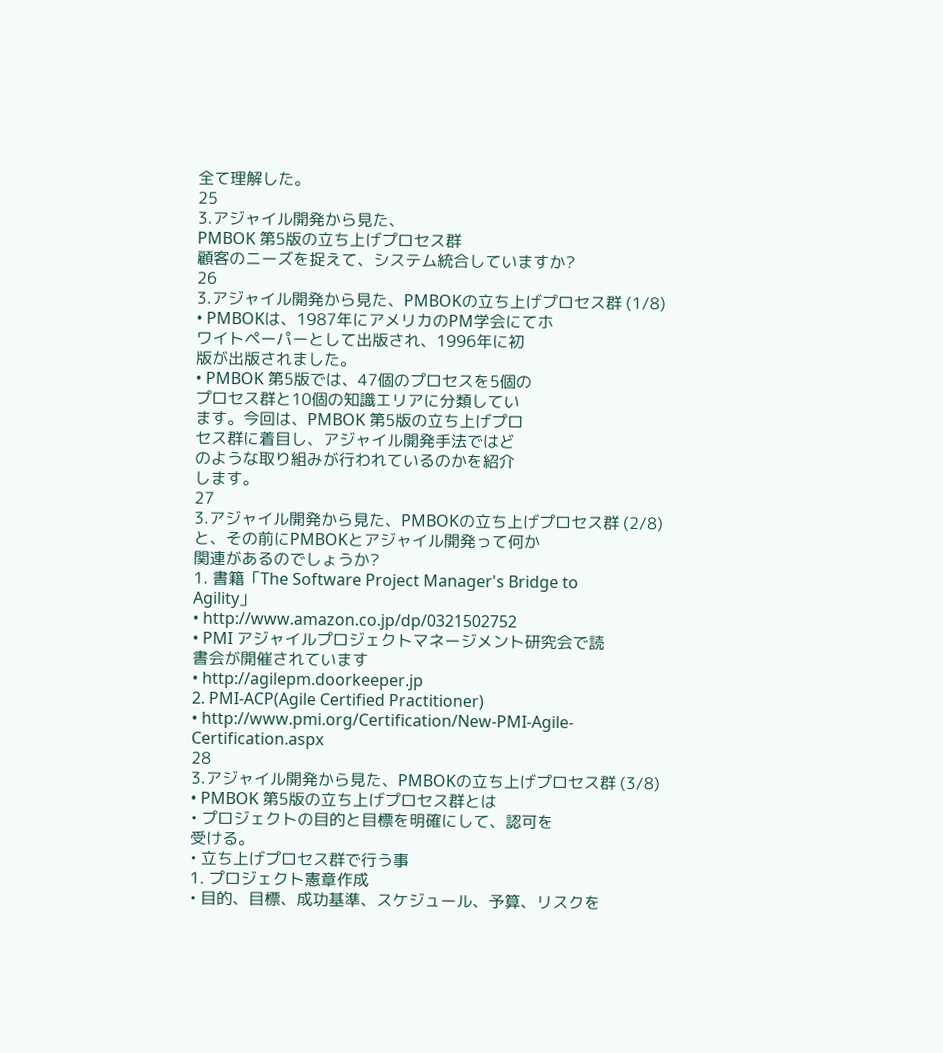全て理解した。
25
3.アジャイル開発から見た、
PMBOK 第5版の立ち上げプロセス群
顧客のニーズを捉えて、システム統合していますか?
26
3.アジャイル開発から見た、PMBOKの立ち上げプロセス群 (1/8)
• PMBOKは、1987年にアメリカのPM学会にてホ
ワイトペーパーとして出版され、1996年に初
版が出版されました。
• PMBOK 第5版では、47個のプロセスを5個の
プロセス群と10個の知識エリアに分類してい
ます。今回は、PMBOK 第5版の立ち上げプロ
セス群に着目し、アジャイル開発手法ではど
のような取り組みが行われているのかを紹介
します。
27
3.アジャイル開発から見た、PMBOKの立ち上げプロセス群 (2/8)
と、その前にPMBOKとアジャイル開発って何か
関連があるのでしょうか?
1. 書籍「The Software Project Manager's Bridge to
Agility」
• http://www.amazon.co.jp/dp/0321502752
• PMI アジャイルプロジェクトマネージメント研究会で読
書会が開催されています
• http://agilepm.doorkeeper.jp
2. PMI-ACP(Agile Certified Practitioner)
• http://www.pmi.org/Certification/New-PMI-Agile-
Certification.aspx
28
3.アジャイル開発から見た、PMBOKの立ち上げプロセス群 (3/8)
• PMBOK 第5版の立ち上げプロセス群とは
• プロジェクトの目的と目標を明確にして、認可を
受ける。
• 立ち上げプロセス群で行う事
1. プロジェクト憲章作成
• 目的、目標、成功基準、スケジュール、予算、リスクを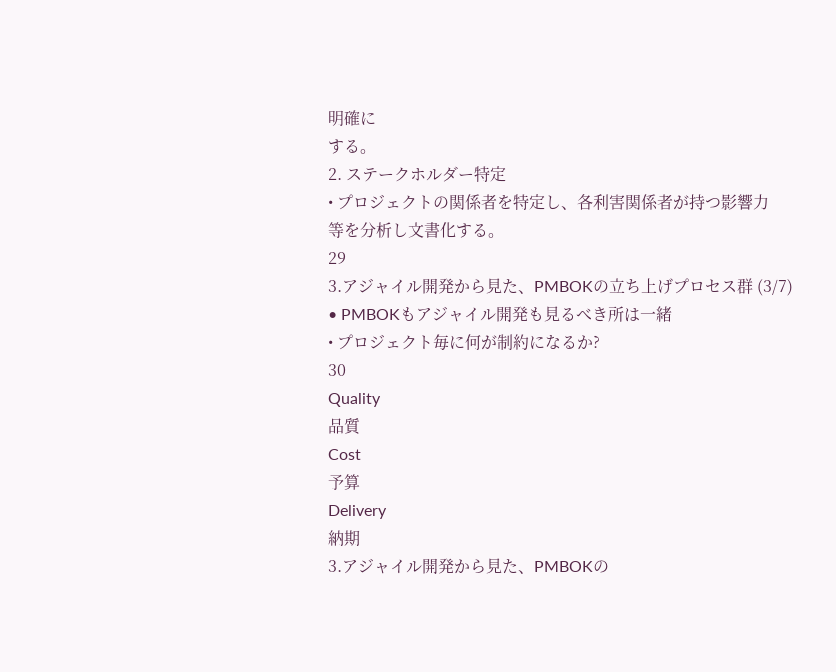明確に
する。
2. ステークホルダー特定
• プロジェクトの関係者を特定し、各利害関係者が持つ影響力
等を分析し文書化する。
29
3.アジャイル開発から見た、PMBOKの立ち上げプロセス群 (3/7)
• PMBOKもアジャイル開発も見るべき所は一緒
• プロジェクト毎に何が制約になるか?
30
Quality
品質
Cost
予算
Delivery
納期
3.アジャイル開発から見た、PMBOKの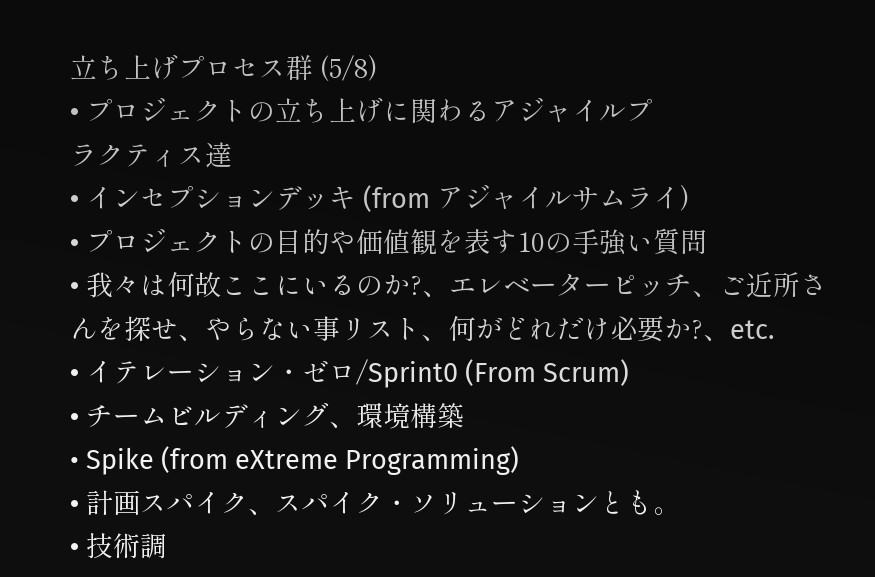立ち上げプロセス群 (5/8)
• プロジェクトの立ち上げに関わるアジャイルプ
ラクティス達
• インセプションデッキ (from アジャイルサムライ)
• プロジェクトの目的や価値観を表す10の手強い質問
• 我々は何故ここにいるのか?、エレベーターピッチ、ご近所さ
んを探せ、やらない事リスト、何がどれだけ必要か?、etc.
• イテレーション・ゼロ/Sprint0 (From Scrum)
• チームビルディング、環境構築
• Spike (from eXtreme Programming)
• 計画スパイク、スパイク・ソリューションとも。
• 技術調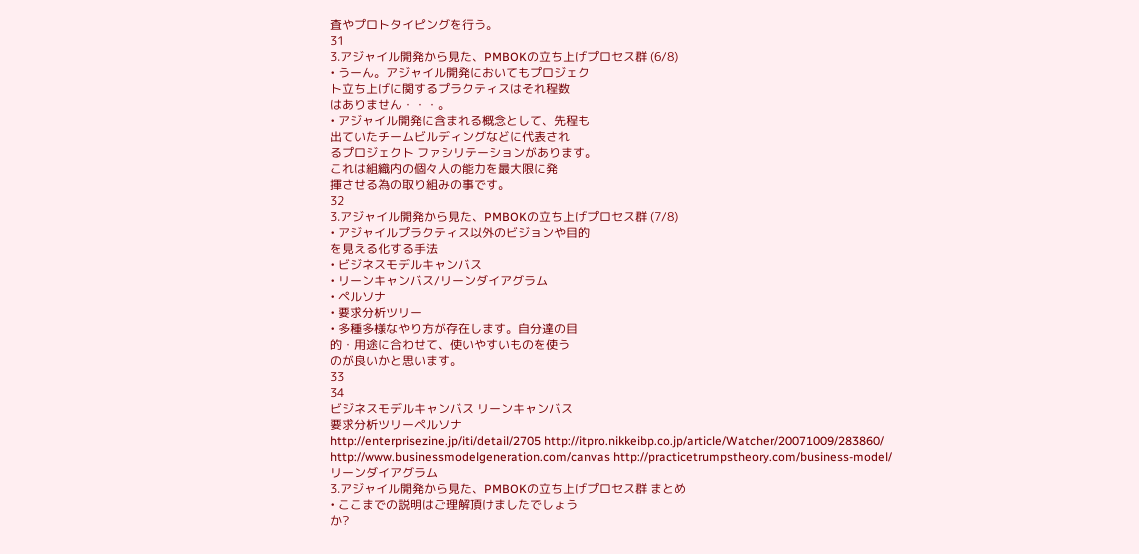査やプロトタイピングを行う。
31
3.アジャイル開発から見た、PMBOKの立ち上げプロセス群 (6/8)
• うーん。アジャイル開発においてもプロジェク
ト立ち上げに関するプラクティスはそれ程数
はありません・・・。
• アジャイル開発に含まれる概念として、先程も
出ていたチームビルディングなどに代表され
るプロジェクト ファシリテーションがあります。
これは組織内の個々人の能力を最大限に発
揮させる為の取り組みの事です。
32
3.アジャイル開発から見た、PMBOKの立ち上げプロセス群 (7/8)
• アジャイルプラクティス以外のビジョンや目的
を見える化する手法
• ビジネスモデルキャンバス
• リーンキャンバス/リーンダイアグラム
• ペルソナ
• 要求分析ツリー
• 多種多様なやり方が存在します。自分達の目
的・用途に合わせて、使いやすいものを使う
のが良いかと思います。
33
34
ビジネスモデルキャンバス リーンキャンバス
要求分析ツリーペルソナ
http://enterprisezine.jp/iti/detail/2705 http://itpro.nikkeibp.co.jp/article/Watcher/20071009/283860/
http://www.businessmodelgeneration.com/canvas http://practicetrumpstheory.com/business-model/
リーンダイアグラム
3.アジャイル開発から見た、PMBOKの立ち上げプロセス群 まとめ
• ここまでの説明はご理解頂けましたでしょう
か?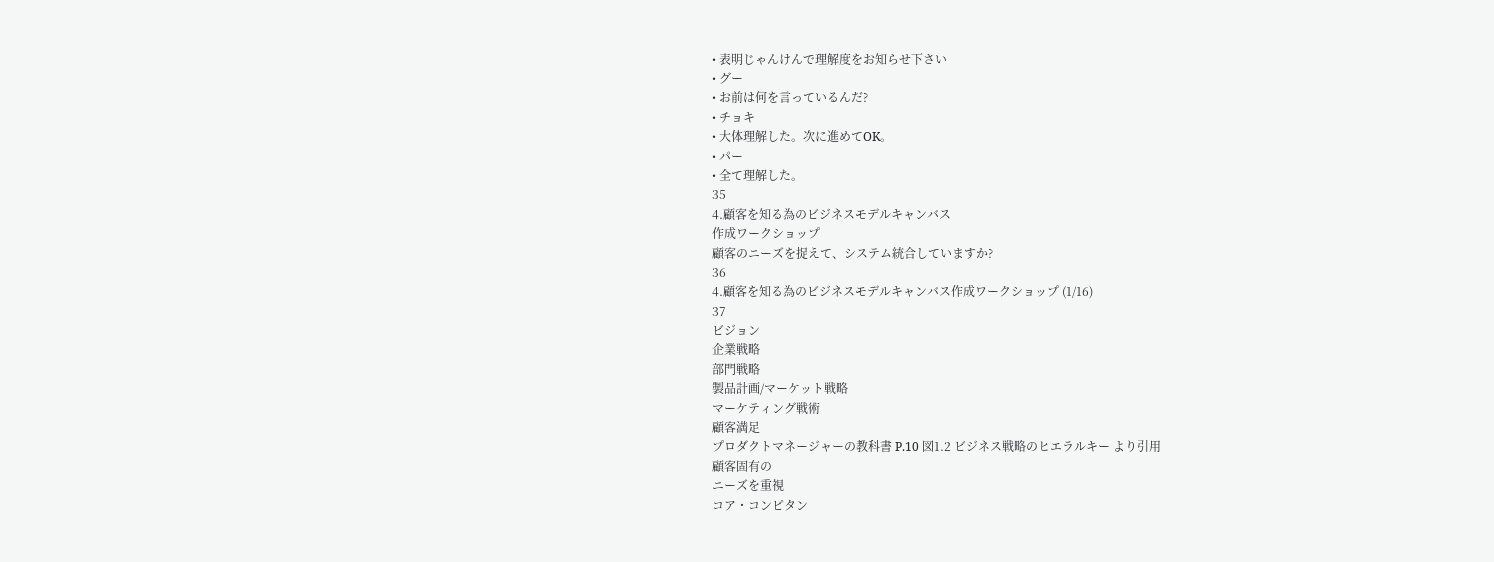• 表明じゃんけんで理解度をお知らせ下さい
• グー
• お前は何を言っているんだ?
• チョキ
• 大体理解した。次に進めてOK。
• パー
• 全て理解した。
35
4.顧客を知る為のビジネスモデルキャンバス
作成ワークショップ
顧客のニーズを捉えて、システム統合していますか?
36
4.顧客を知る為のビジネスモデルキャンバス作成ワークショップ (1/16)
37
ビジョン
企業戦略
部門戦略
製品計画/マーケット戦略
マーケティング戦術
顧客満足
プロダクトマネージャーの教科書 P.10 図1.2 ビジネス戦略のヒエラルキー より引用
顧客固有の
ニーズを重視
コア・コンピタン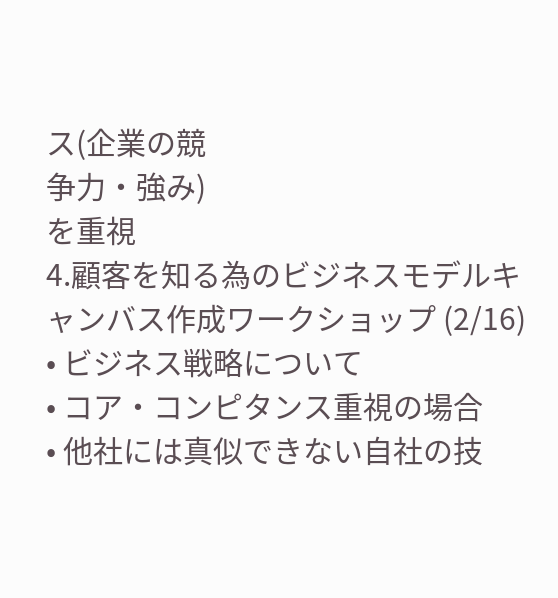ス(企業の競
争力・強み)
を重視
4.顧客を知る為のビジネスモデルキャンバス作成ワークショップ (2/16)
• ビジネス戦略について
• コア・コンピタンス重視の場合
• 他社には真似できない自社の技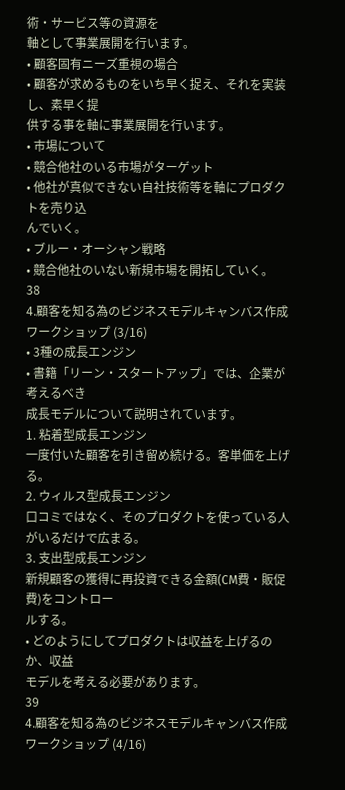術・サービス等の資源を
軸として事業展開を行います。
• 顧客固有ニーズ重視の場合
• 顧客が求めるものをいち早く捉え、それを実装し、素早く提
供する事を軸に事業展開を行います。
• 市場について
• 競合他社のいる市場がターゲット
• 他社が真似できない自社技術等を軸にプロダクトを売り込
んでいく。
• ブルー・オーシャン戦略
• 競合他社のいない新規市場を開拓していく。
38
4.顧客を知る為のビジネスモデルキャンバス作成ワークショップ (3/16)
• 3種の成長エンジン
• 書籍「リーン・スタートアップ」では、企業が考えるべき
成長モデルについて説明されています。
1. 粘着型成長エンジン
一度付いた顧客を引き留め続ける。客単価を上げる。
2. ウィルス型成長エンジン
口コミではなく、そのプロダクトを使っている人がいるだけで広まる。
3. 支出型成長エンジン
新規顧客の獲得に再投資できる金額(CM費・販促費)をコントロー
ルする。
• どのようにしてプロダクトは収益を上げるのか、収益
モデルを考える必要があります。
39
4.顧客を知る為のビジネスモデルキャンバス作成ワークショップ (4/16)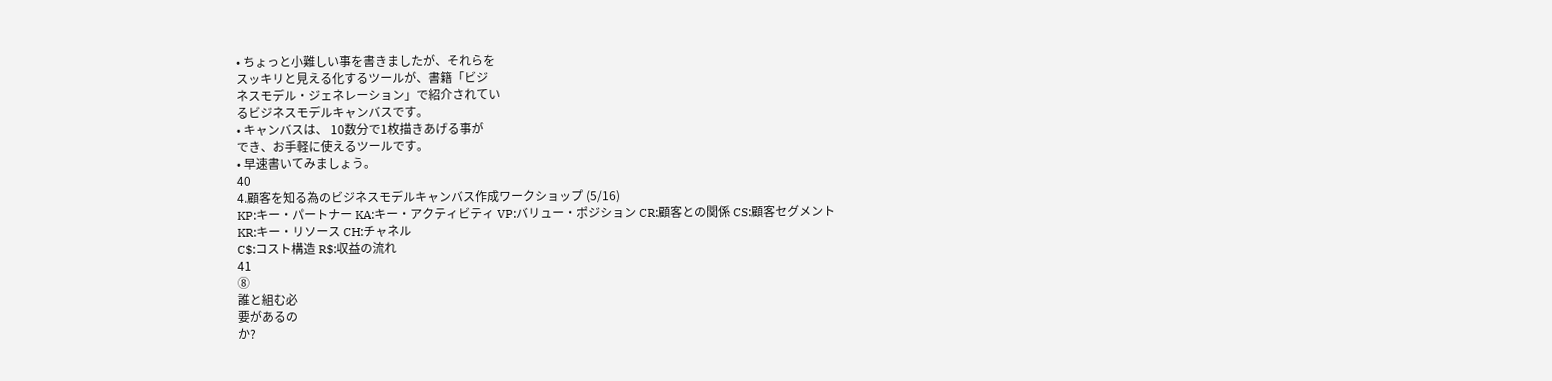• ちょっと小難しい事を書きましたが、それらを
スッキリと見える化するツールが、書籍「ビジ
ネスモデル・ジェネレーション」で紹介されてい
るビジネスモデルキャンバスです。
• キャンバスは、 10数分で1枚描きあげる事が
でき、お手軽に使えるツールです。
• 早速書いてみましょう。
40
4.顧客を知る為のビジネスモデルキャンバス作成ワークショップ (5/16)
KP:キー・パートナー KA:キー・アクティビティ VP:バリュー・ポジション CR:顧客との関係 CS:顧客セグメント
KR:キー・リソース CH:チャネル
C$:コスト構造 R$:収益の流れ
41
⑧
誰と組む必
要があるの
か?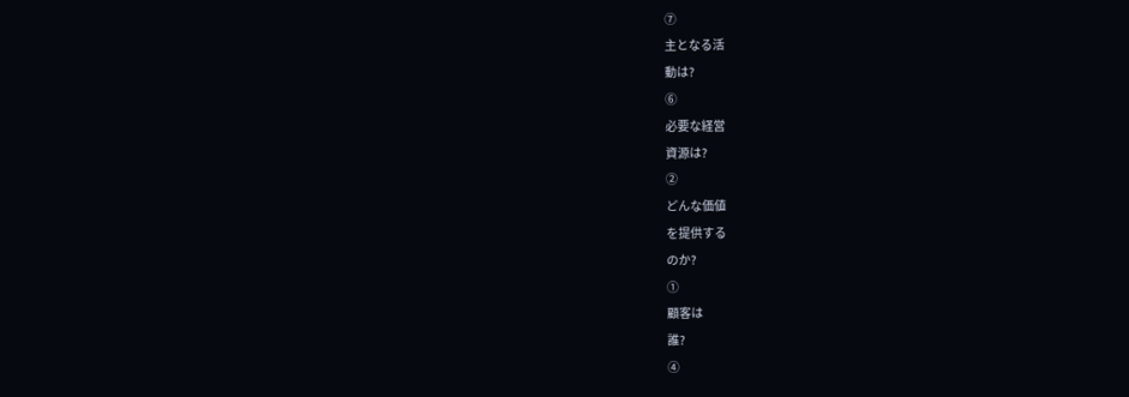⑦
主となる活
動は?
⑥
必要な経営
資源は?
②
どんな価値
を提供する
のか?
①
顧客は
誰?
④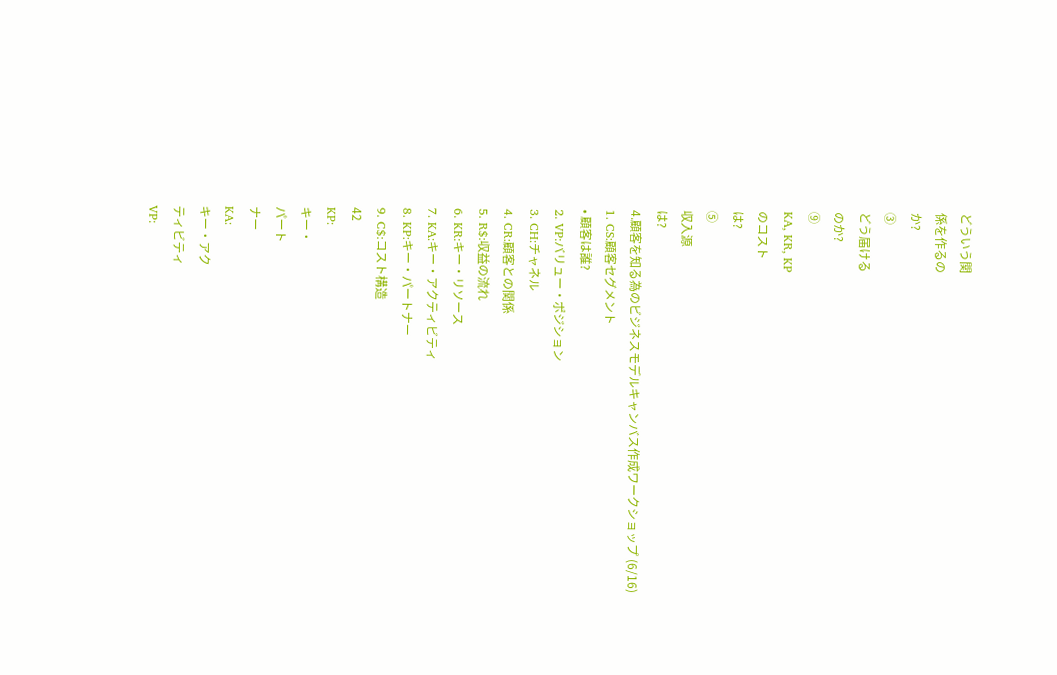どういう関
係を作るの
か?
③
どう届ける
のか?
⑨
KA, KR, KP
のコスト
は?
⑤
収入源
は?
4.顧客を知る為のビジネスモデルキャンバス作成ワークショップ (6/16)
1. CS:顧客セグメント
• 顧客は誰?
2. VP:バリュー・ポジション
3. CH:チャネル
4. CR:顧客との関係
5. R$:収益の流れ
6. KR:キー・リソース
7. KA:キー・アクティビティ
8. KP:キー・パートナー
9. C$:コスト構造
42
KP:
キー・
パート
ナー
KA:
キー・アク
ティビティ
VP: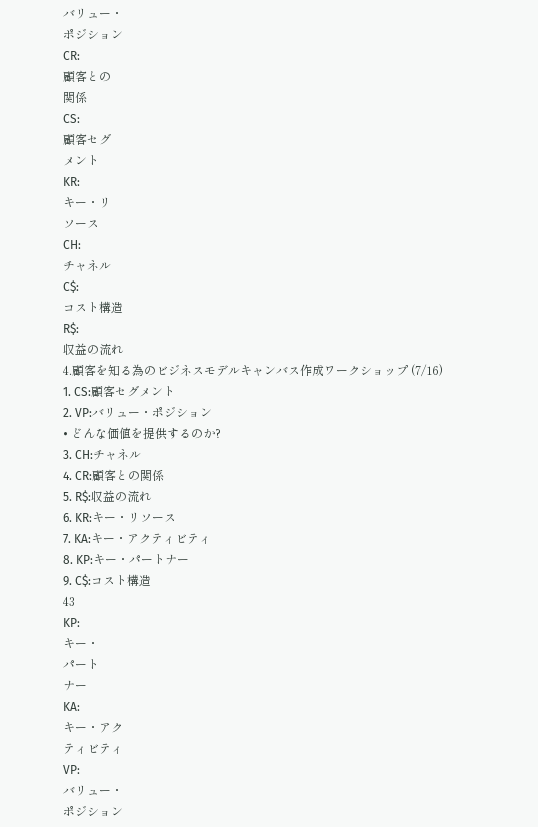バリュー・
ポジション
CR:
顧客との
関係
CS:
顧客セグ
メント
KR:
キー・リ
ソース
CH:
チャネル
C$:
コスト構造
R$:
収益の流れ
4.顧客を知る為のビジネスモデルキャンバス作成ワークショップ (7/16)
1. CS:顧客セグメント
2. VP:バリュー・ポジション
• どんな価値を提供するのか?
3. CH:チャネル
4. CR:顧客との関係
5. R$:収益の流れ
6. KR:キー・リソース
7. KA:キー・アクティビティ
8. KP:キー・パートナー
9. C$:コスト構造
43
KP:
キー・
パート
ナー
KA:
キー・アク
ティビティ
VP:
バリュー・
ポジション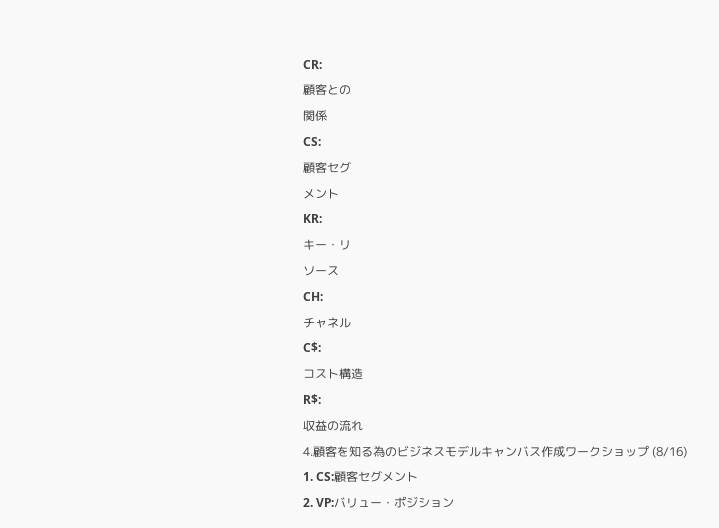CR:
顧客との
関係
CS:
顧客セグ
メント
KR:
キー・リ
ソース
CH:
チャネル
C$:
コスト構造
R$:
収益の流れ
4.顧客を知る為のビジネスモデルキャンバス作成ワークショップ (8/16)
1. CS:顧客セグメント
2. VP:バリュー・ポジション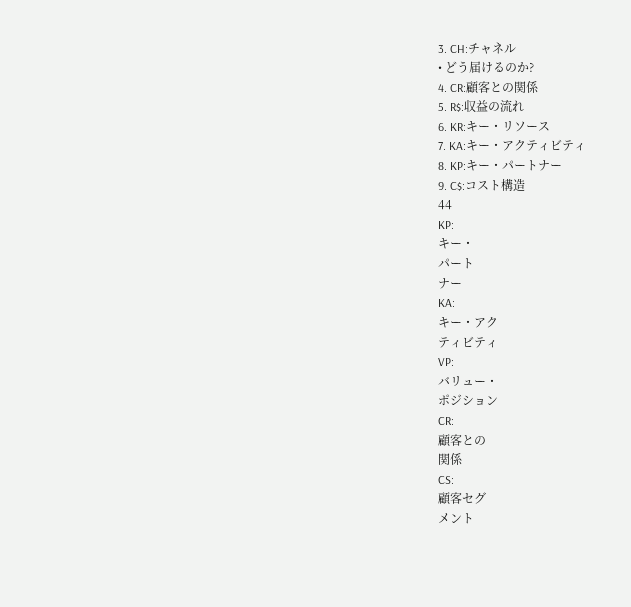3. CH:チャネル
• どう届けるのか?
4. CR:顧客との関係
5. R$:収益の流れ
6. KR:キー・リソース
7. KA:キー・アクティビティ
8. KP:キー・パートナー
9. C$:コスト構造
44
KP:
キー・
パート
ナー
KA:
キー・アク
ティビティ
VP:
バリュー・
ポジション
CR:
顧客との
関係
CS:
顧客セグ
メント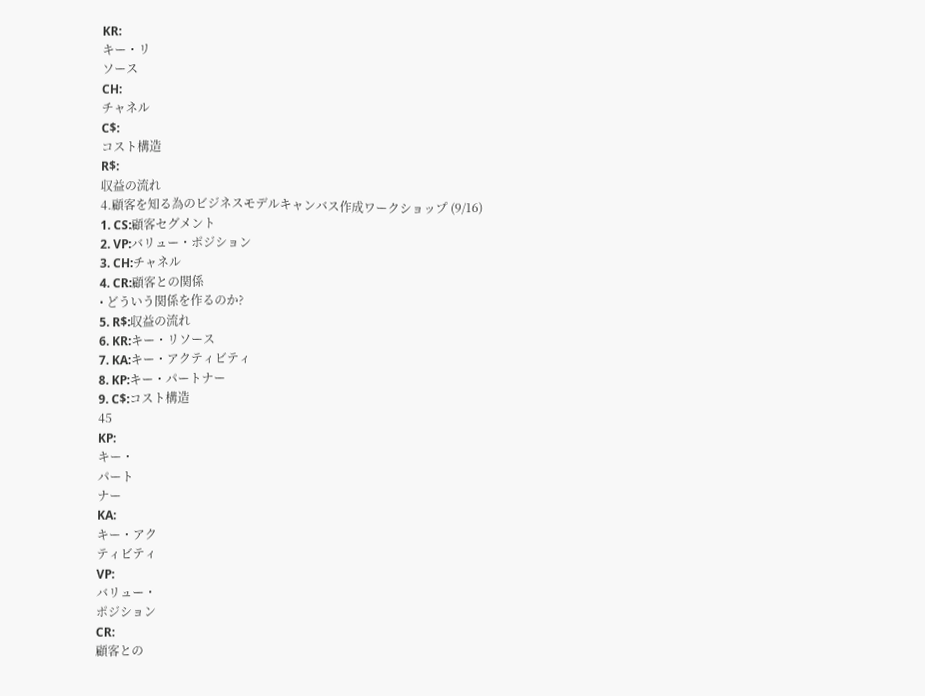KR:
キー・リ
ソース
CH:
チャネル
C$:
コスト構造
R$:
収益の流れ
4.顧客を知る為のビジネスモデルキャンバス作成ワークショップ (9/16)
1. CS:顧客セグメント
2. VP:バリュー・ポジション
3. CH:チャネル
4. CR:顧客との関係
• どういう関係を作るのか?
5. R$:収益の流れ
6. KR:キー・リソース
7. KA:キー・アクティビティ
8. KP:キー・パートナー
9. C$:コスト構造
45
KP:
キー・
パート
ナー
KA:
キー・アク
ティビティ
VP:
バリュー・
ポジション
CR:
顧客との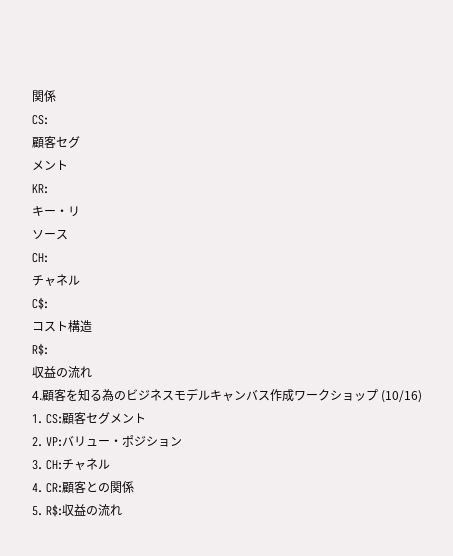関係
CS:
顧客セグ
メント
KR:
キー・リ
ソース
CH:
チャネル
C$:
コスト構造
R$:
収益の流れ
4.顧客を知る為のビジネスモデルキャンバス作成ワークショップ (10/16)
1. CS:顧客セグメント
2. VP:バリュー・ポジション
3. CH:チャネル
4. CR:顧客との関係
5. R$:収益の流れ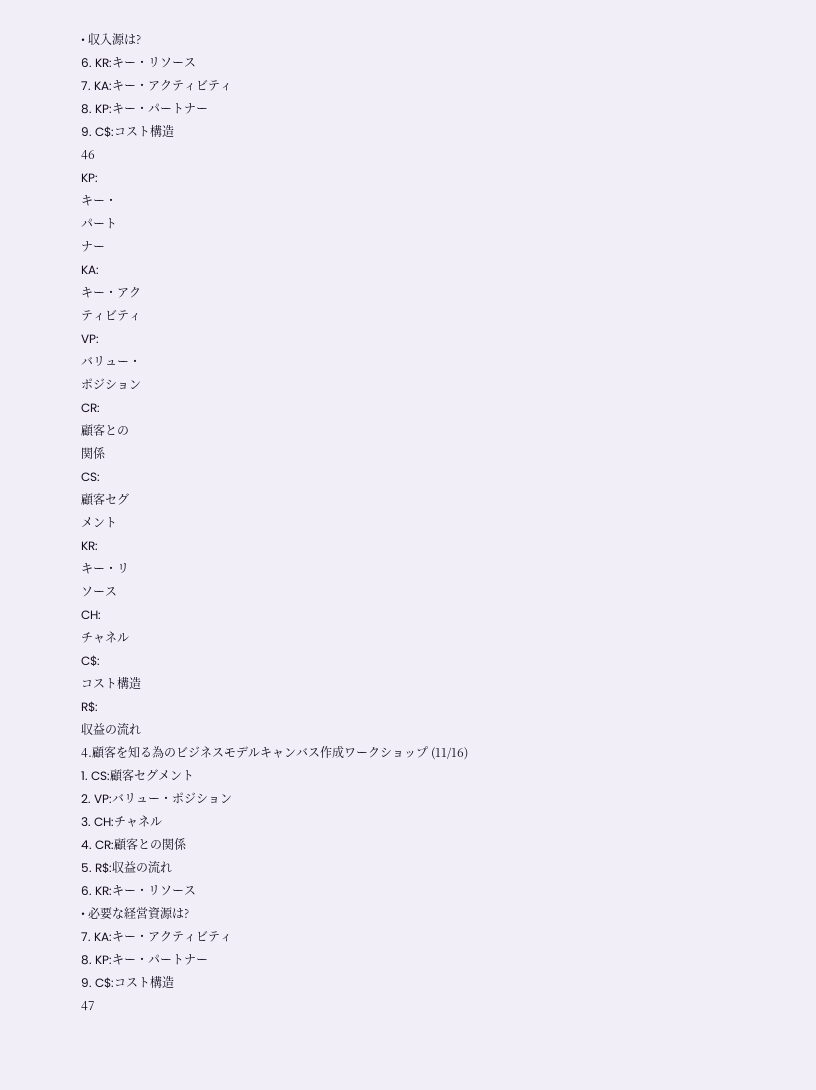• 収入源は?
6. KR:キー・リソース
7. KA:キー・アクティビティ
8. KP:キー・パートナー
9. C$:コスト構造
46
KP:
キー・
パート
ナー
KA:
キー・アク
ティビティ
VP:
バリュー・
ポジション
CR:
顧客との
関係
CS:
顧客セグ
メント
KR:
キー・リ
ソース
CH:
チャネル
C$:
コスト構造
R$:
収益の流れ
4.顧客を知る為のビジネスモデルキャンバス作成ワークショップ (11/16)
1. CS:顧客セグメント
2. VP:バリュー・ポジション
3. CH:チャネル
4. CR:顧客との関係
5. R$:収益の流れ
6. KR:キー・リソース
• 必要な経営資源は?
7. KA:キー・アクティビティ
8. KP:キー・パートナー
9. C$:コスト構造
47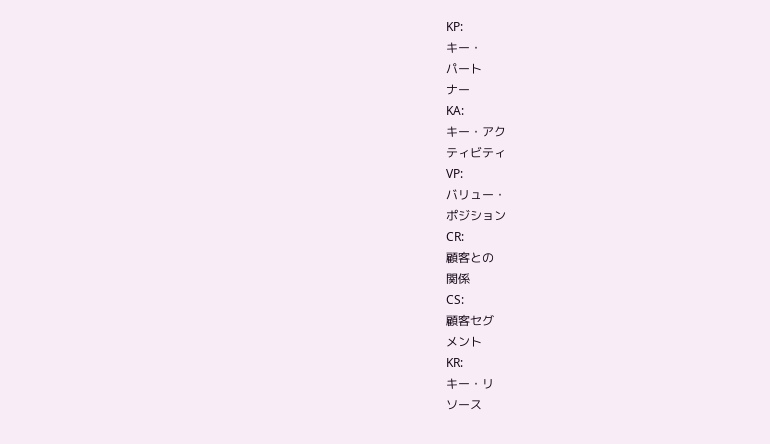KP:
キー・
パート
ナー
KA:
キー・アク
ティビティ
VP:
バリュー・
ポジション
CR:
顧客との
関係
CS:
顧客セグ
メント
KR:
キー・リ
ソース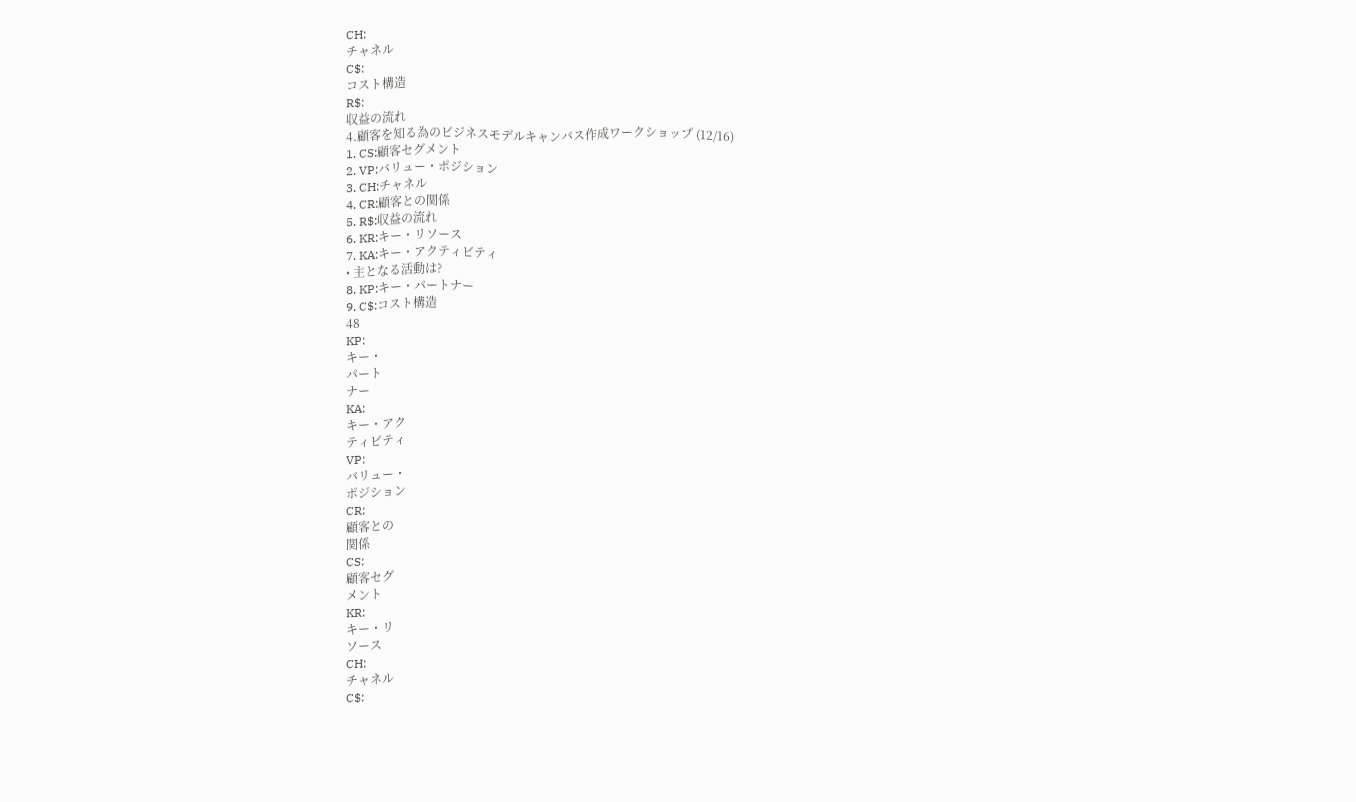CH:
チャネル
C$:
コスト構造
R$:
収益の流れ
4.顧客を知る為のビジネスモデルキャンバス作成ワークショップ (12/16)
1. CS:顧客セグメント
2. VP:バリュー・ポジション
3. CH:チャネル
4. CR:顧客との関係
5. R$:収益の流れ
6. KR:キー・リソース
7. KA:キー・アクティビティ
• 主となる活動は?
8. KP:キー・パートナー
9. C$:コスト構造
48
KP:
キー・
パート
ナー
KA:
キー・アク
ティビティ
VP:
バリュー・
ポジション
CR:
顧客との
関係
CS:
顧客セグ
メント
KR:
キー・リ
ソース
CH:
チャネル
C$: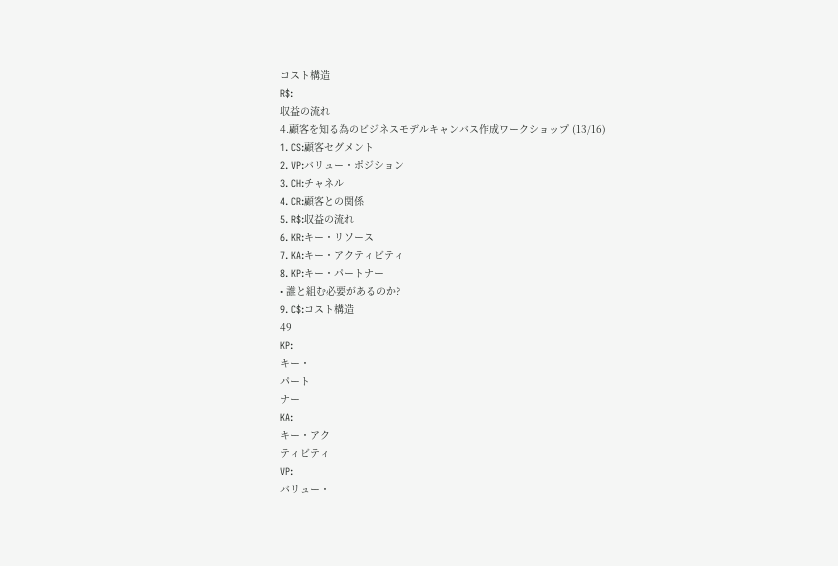コスト構造
R$:
収益の流れ
4.顧客を知る為のビジネスモデルキャンバス作成ワークショップ (13/16)
1. CS:顧客セグメント
2. VP:バリュー・ポジション
3. CH:チャネル
4. CR:顧客との関係
5. R$:収益の流れ
6. KR:キー・リソース
7. KA:キー・アクティビティ
8. KP:キー・パートナー
• 誰と組む必要があるのか?
9. C$:コスト構造
49
KP:
キー・
パート
ナー
KA:
キー・アク
ティビティ
VP:
バリュー・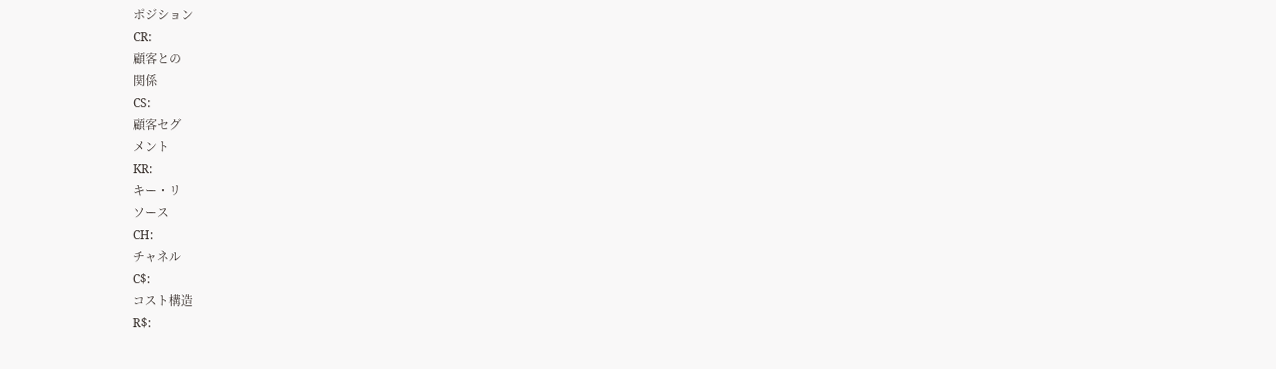ポジション
CR:
顧客との
関係
CS:
顧客セグ
メント
KR:
キー・リ
ソース
CH:
チャネル
C$:
コスト構造
R$: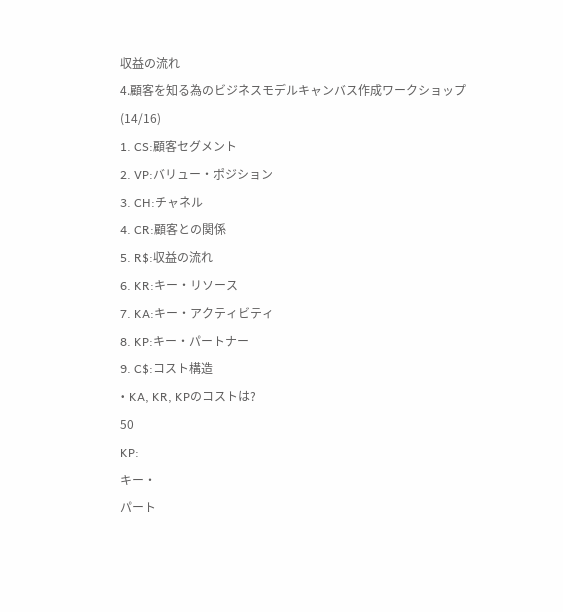収益の流れ
4.顧客を知る為のビジネスモデルキャンバス作成ワークショップ (14/16)
1. CS:顧客セグメント
2. VP:バリュー・ポジション
3. CH:チャネル
4. CR:顧客との関係
5. R$:収益の流れ
6. KR:キー・リソース
7. KA:キー・アクティビティ
8. KP:キー・パートナー
9. C$:コスト構造
• KA, KR, KPのコストは?
50
KP:
キー・
パート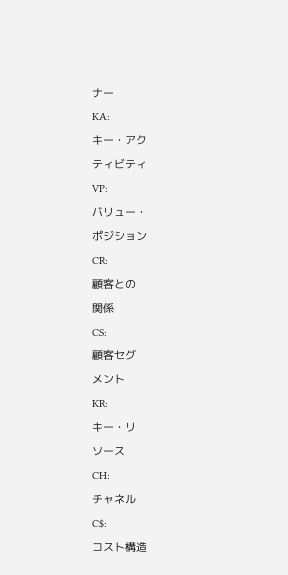ナー
KA:
キー・アク
ティビティ
VP:
バリュー・
ポジション
CR:
顧客との
関係
CS:
顧客セグ
メント
KR:
キー・リ
ソース
CH:
チャネル
C$:
コスト構造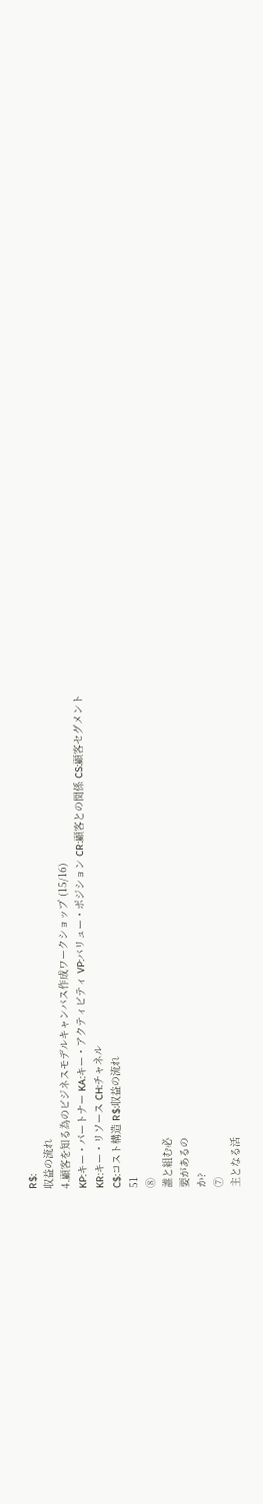R$:
収益の流れ
4.顧客を知る為のビジネスモデルキャンバス作成ワークショップ (15/16)
KP:キー・パートナー KA:キー・アクティビティ VP:バリュー・ポジション CR:顧客との関係 CS:顧客セグメント
KR:キー・リソース CH:チャネル
C$:コスト構造 R$:収益の流れ
51
⑧
誰と組む必
要があるの
か?
⑦
主となる活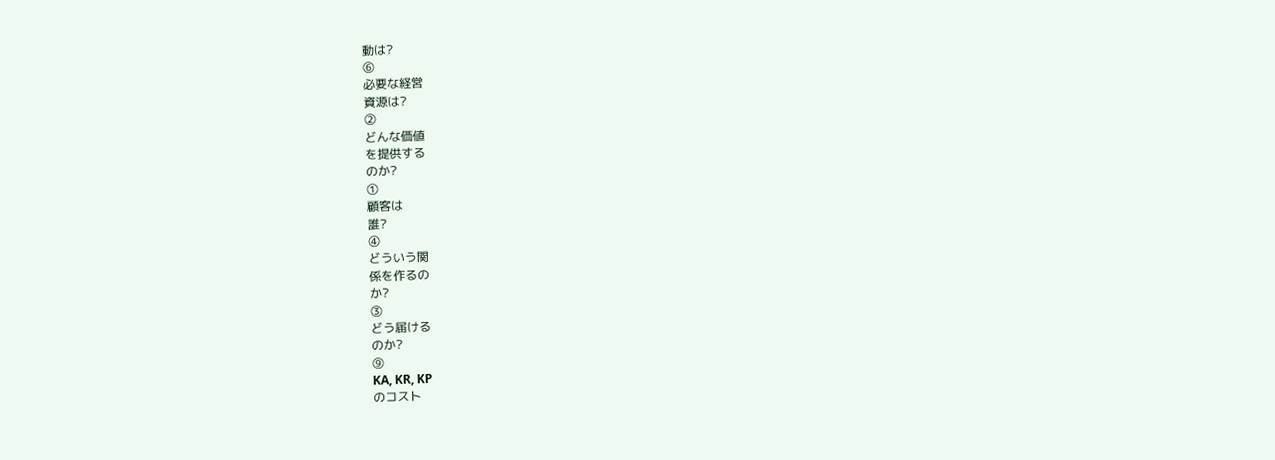動は?
⑥
必要な経営
資源は?
②
どんな価値
を提供する
のか?
①
顧客は
誰?
④
どういう関
係を作るの
か?
③
どう届ける
のか?
⑨
KA, KR, KP
のコスト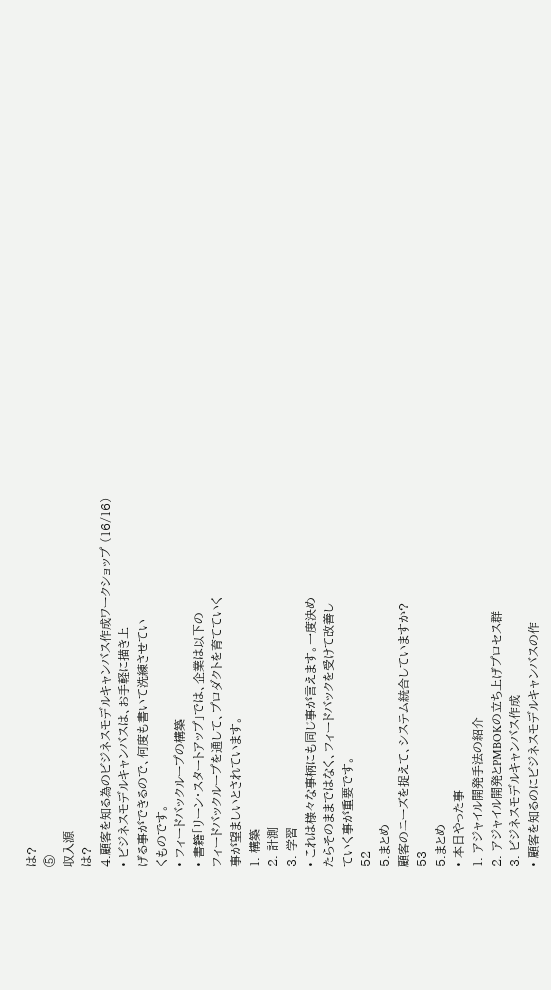は?
⑤
収入源
は?
4.顧客を知る為のビジネスモデルキャンバス作成ワークショップ (16/16)
• ビジネスモデルキャンバスは、お手軽に描き上
げる事ができるので、何度も書いて洗練させてい
くものです。
• フィードバックループの構築
• 書籍「リーン・スタートアップ」では、企業は以下の
フィードバックループを通して、プロダクトを育てていく
事が望ましいとされています。
1. 構築
2. 計測
3. 学習
• これは様々な事柄にも同じ事が言えます。一度決め
たらそのままではなく、フィードバックを受けて改善し
ていく事が重要です。
52
5.まとめ
顧客のニーズを捉えて、システム統合していますか?
53
5.まとめ
• 本日やった事
1. アジャイル開発手法の紹介
2. アジャイル開発とPMBOKの立ち上げプロセス群
3. ビジネスモデルキャンバス作成
• 顧客を知るのにビジネスモデルキャンバスの作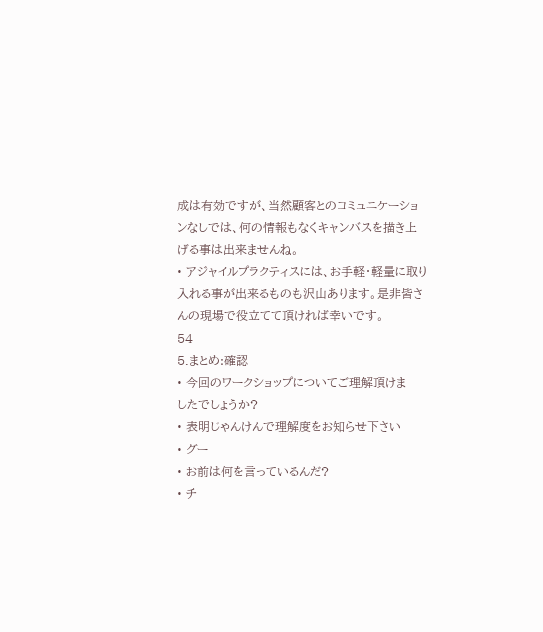成は有効ですが、当然顧客とのコミュニケーショ
ンなしでは、何の情報もなくキャンバスを描き上
げる事は出来ませんね。
• アジャイルプラクティスには、お手軽・軽量に取り
入れる事が出来るものも沢山あります。是非皆さ
んの現場で役立てて頂ければ幸いです。
54
5.まとめ:確認
• 今回のワークショップについてご理解頂けま
したでしょうか?
• 表明じゃんけんで理解度をお知らせ下さい
• グー
• お前は何を言っているんだ?
• チ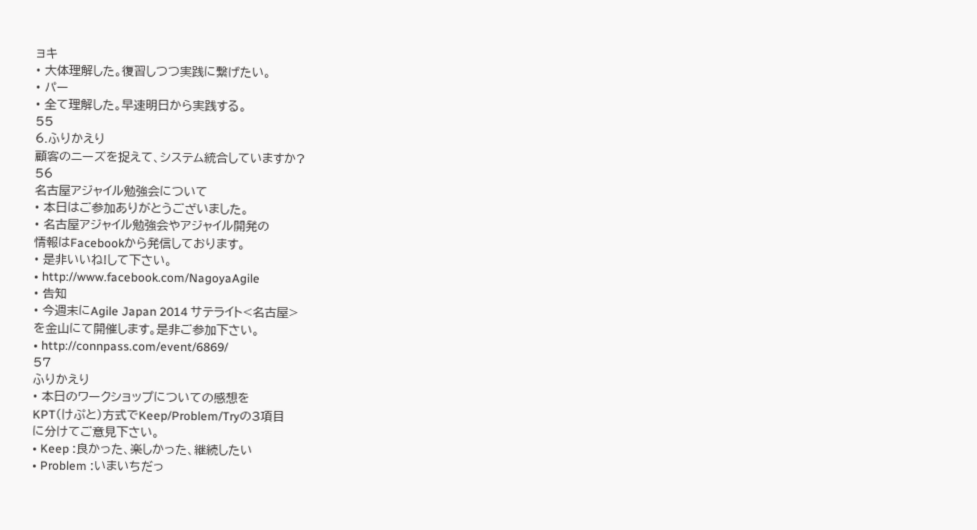ョキ
• 大体理解した。復習しつつ実践に繋げたい。
• パー
• 全て理解した。早速明日から実践する。
55
6.ふりかえり
顧客のニーズを捉えて、システム統合していますか?
56
名古屋アジャイル勉強会について
• 本日はご参加ありがとうございました。
• 名古屋アジャイル勉強会やアジャイル開発の
情報はFacebookから発信しております。
• 是非いいね!して下さい。
• http://www.facebook.com/NagoyaAgile
• 告知
• 今週末にAgile Japan 2014 サテライト<名古屋>
を金山にて開催します。是非ご参加下さい。
• http://connpass.com/event/6869/
57
ふりかえり
• 本日のワークショップについての感想を
KPT(けぷと)方式でKeep/Problem/Tryの3項目
に分けてご意見下さい。
• Keep :良かった、楽しかった、継続したい
• Problem :いまいちだっ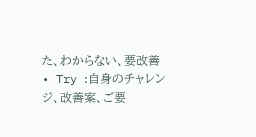た、わからない、要改善
• Try :自身のチャレンジ、改善案、ご要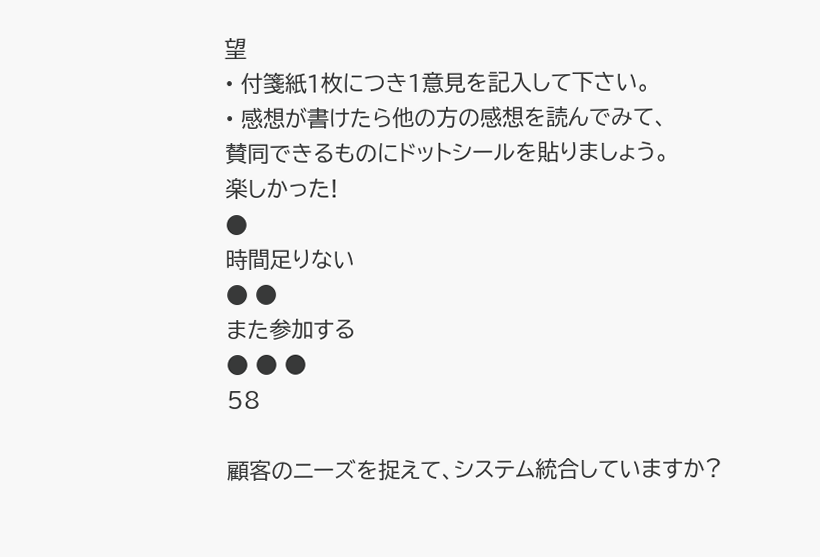望
• 付箋紙1枚につき1意見を記入して下さい。
• 感想が書けたら他の方の感想を読んでみて、
賛同できるものにドットシールを貼りましょう。
楽しかった!
●
時間足りない
● ●
また参加する
● ● ●
58

顧客のニーズを捉えて、システム統合していますか?